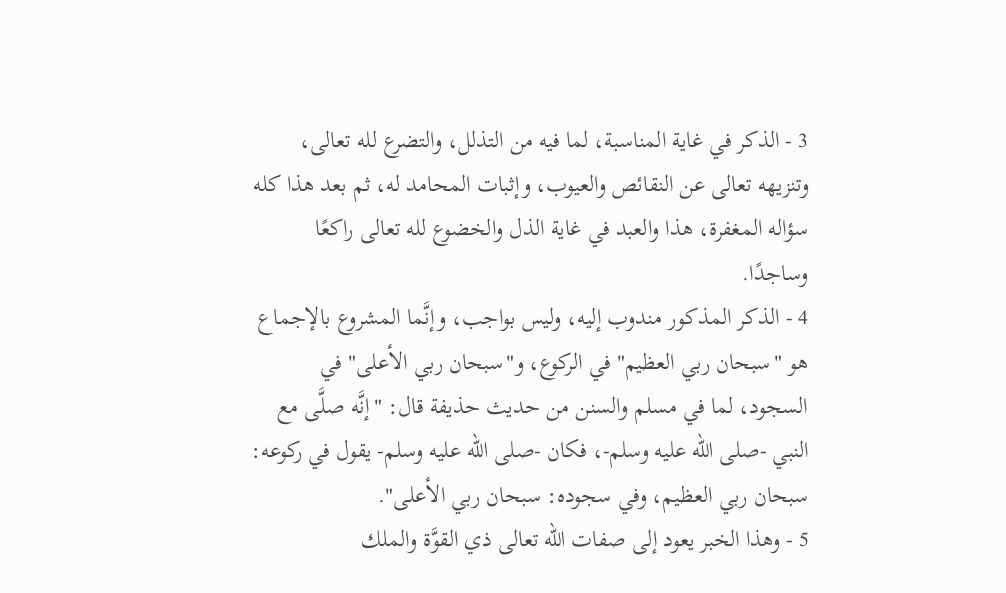3 - الذكر في غاية المناسبة، لما فيه من التذلل، والتضرع لله تعالى، وتنزيهه تعالى عن النقائص والعيوب، وإثبات المحامد له، ثم بعد هذا كله سؤاله المغفرة، هذا والعبد في غاية الذل والخضوع لله تعالى راكعًا وساجدًا.
4 - الذكر المذكور مندوب إليه، وليس بواجب، وإنَّما المشروع بالإجماع هو "سبحان ربي العظيم" في الركوع، و"سبحان ربي الأعلى" في السجود، لما في مسلم والسنن من حديث حذيفة قال: "إنَّه صلَّى مع النبي -صلى الله عليه وسلم-، فكان -صلى الله عليه وسلم- يقول في ركوعه: سبحان ربي العظيم، وفي سجوده: سبحان ربي الأعلى".
5 - وهذا الخبر يعود إلى صفات الله تعالى ذي القوَّة والملك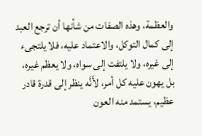والعظمة، وهذه الصفات من شأنها أن ترجع العبد إلى كمال التوكل، والاعتماد عليه، فلا يلتجىء إلى غيره، ولا يلتفت إلى سواه، ولا يعظم غيره، بل يهون عليه كل أمر، لأَنَّه ينظر إلى قدرة قادر عظيم، يستمد منه العون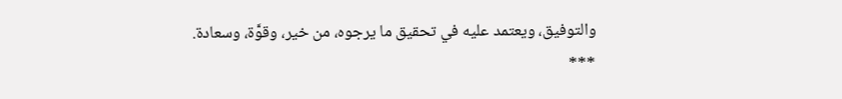والتوفيق، ويعتمد عليه في تحقيق ما يرجوه، من خير، وقوَّة، وسعادة.
***